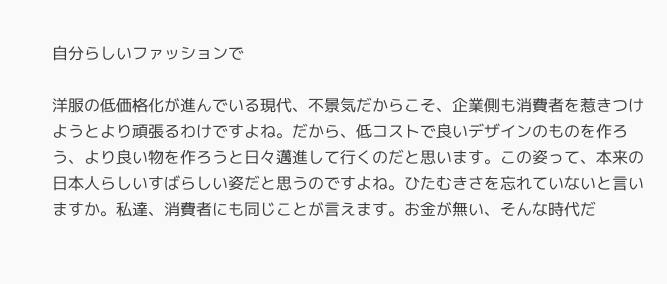自分らしいファッションで

洋服の低価格化が進んでいる現代、不景気だからこそ、企業側も消費者を惹きつけようとより頑張るわけですよね。だから、低コストで良いデザインのものを作ろう、より良い物を作ろうと日々邁進して行くのだと思います。この姿って、本来の日本人らしいすばらしい姿だと思うのですよね。ひたむきさを忘れていないと言いますか。私達、消費者にも同じことが言えます。お金が無い、そんな時代だ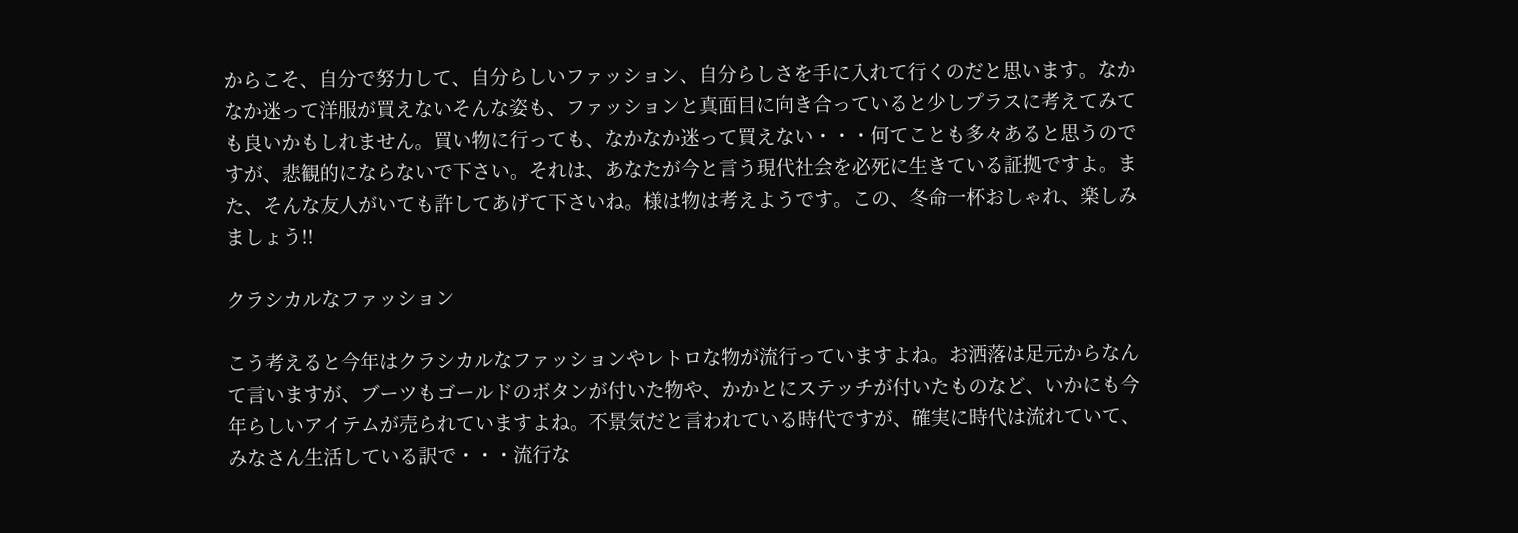からこそ、自分で努力して、自分らしいファッション、自分らしさを手に入れて行くのだと思います。なかなか迷って洋服が買えないそんな姿も、ファッションと真面目に向き合っていると少しプラスに考えてみても良いかもしれません。買い物に行っても、なかなか迷って買えない・・・何てことも多々あると思うのですが、悲観的にならないで下さい。それは、あなたが今と言う現代社会を必死に生きている証拠ですよ。また、そんな友人がいても許してあげて下さいね。様は物は考えようです。この、冬命一杯おしゃれ、楽しみましょう!!

クラシカルなファッション

こう考えると今年はクラシカルなファッションやレトロな物が流行っていますよね。お洒落は足元からなんて言いますが、ブーツもゴールドのボタンが付いた物や、かかとにステッチが付いたものなど、いかにも今年らしいアイテムが売られていますよね。不景気だと言われている時代ですが、確実に時代は流れていて、みなさん生活している訳で・・・流行な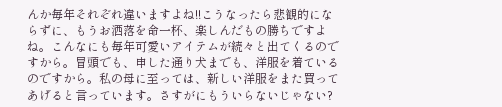んか毎年それぞれ違いますよね!!こうなったら悲観的にならずに、もうお洒落を命一杯、楽しんだもの勝ちですよね。こんなにも毎年可愛いアイテムが続々と出てくるのですから。冒頭でも、申した通り犬までも、洋服を着ているのですから。私の母に至っては、新しい洋服をまた買ってあげると言っています。さすがにもういらないじゃない?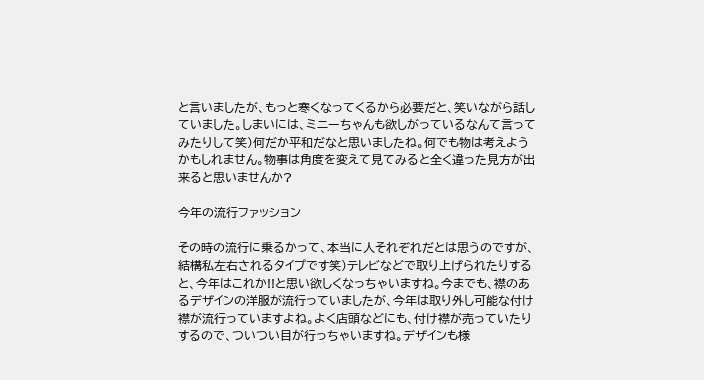と言いましたが、もっと寒くなってくるから必要だと、笑いながら話していました。しまいには、ミニーちゃんも欲しがっているなんて言ってみたりして笑)何だか平和だなと思いましたね。何でも物は考えようかもしれません。物事は角度を変えて見てみると全く違った見方が出来ると思いませんか?

今年の流行ファッション

その時の流行に乗るかって、本当に人それぞれだとは思うのですが、結構私左右されるタイプです笑)テレビなどで取り上げられたりすると、今年はこれか!!と思い欲しくなっちゃいますね。今までも、襟のあるデザインの洋服が流行っていましたが、今年は取り外し可能な付け襟が流行っていますよね。よく店頭などにも、付け襟が売っていたりするので、ついつい目が行っちゃいますね。デザインも様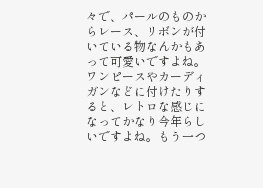々で、パールのものからレース、リボンが付いている物なんかもあって可愛いですよね。ワンピースやカーディガンなどに付けたりすると、レトロな感じになってかなり今年らしいですよね。もう一つ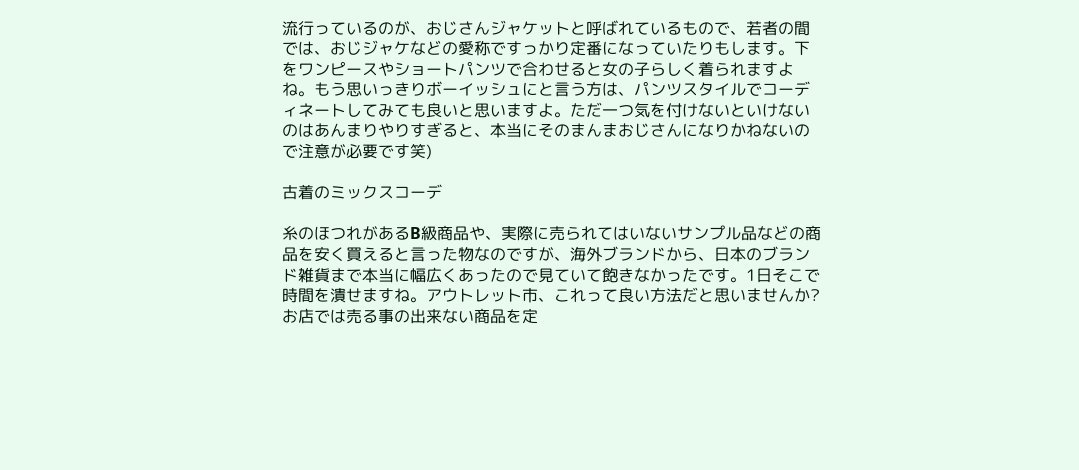流行っているのが、おじさんジャケットと呼ばれているもので、若者の間では、おじジャケなどの愛称ですっかり定番になっていたりもします。下をワンピースやショートパンツで合わせると女の子らしく着られますよね。もう思いっきりボーイッシュにと言う方は、パンツスタイルでコーディネートしてみても良いと思いますよ。ただ一つ気を付けないといけないのはあんまりやりすぎると、本当にそのまんまおじさんになりかねないので注意が必要です笑)

古着のミックスコーデ

糸のほつれがあるB級商品や、実際に売られてはいないサンプル品などの商品を安く買えると言った物なのですが、海外ブランドから、日本のブランド雑貨まで本当に幅広くあったので見ていて飽きなかったです。1日そこで時間を潰せますね。アウトレット市、これって良い方法だと思いませんか?お店では売る事の出来ない商品を定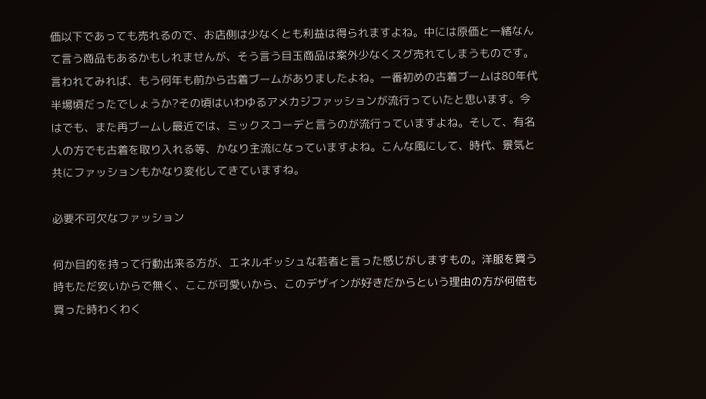価以下であっても売れるので、お店側は少なくとも利益は得られますよね。中には原価と一緒なんて言う商品もあるかもしれませんが、そう言う目玉商品は案外少なくスグ売れてしまうものです。言われてみれば、もう何年も前から古着ブームがありましたよね。一番初めの古着ブームは80年代半場頃だったでしょうか?その頃はいわゆるアメカジファッションが流行っていたと思います。今はでも、また再ブームし最近では、ミックスコーデと言うのが流行っていますよね。そして、有名人の方でも古着を取り入れる等、かなり主流になっていますよね。こんな風にして、時代、景気と共にファッションもかなり変化してきていますね。

必要不可欠なファッション

何か目的を持って行動出来る方が、エネルギッシュな若者と言った感じがしますもの。洋服を買う時もただ安いからで無く、ここが可愛いから、このデザインが好きだからという理由の方が何倍も買った時わくわく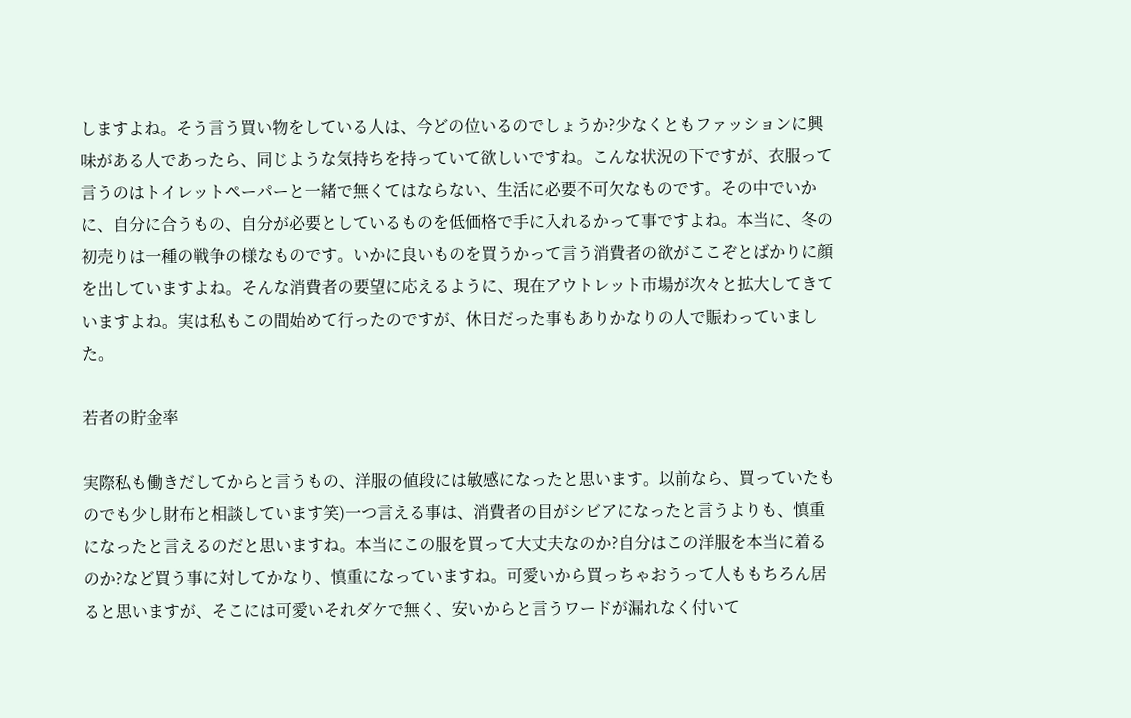しますよね。そう言う買い物をしている人は、今どの位いるのでしょうか?少なくともファッションに興味がある人であったら、同じような気持ちを持っていて欲しいですね。こんな状況の下ですが、衣服って言うのはトイレットペーパーと一緒で無くてはならない、生活に必要不可欠なものです。その中でいかに、自分に合うもの、自分が必要としているものを低価格で手に入れるかって事ですよね。本当に、冬の初売りは一種の戦争の様なものです。いかに良いものを買うかって言う消費者の欲がここぞとばかりに顔を出していますよね。そんな消費者の要望に応えるように、現在アウトレット市場が次々と拡大してきていますよね。実は私もこの間始めて行ったのですが、休日だった事もありかなりの人で賑わっていました。

若者の貯金率

実際私も働きだしてからと言うもの、洋服の値段には敏感になったと思います。以前なら、買っていたものでも少し財布と相談しています笑)一つ言える事は、消費者の目がシビアになったと言うよりも、慎重になったと言えるのだと思いますね。本当にこの服を買って大丈夫なのか?自分はこの洋服を本当に着るのか?など買う事に対してかなり、慎重になっていますね。可愛いから買っちゃおうって人ももちろん居ると思いますが、そこには可愛いそれダケで無く、安いからと言うワードが漏れなく付いて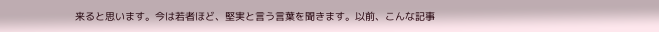来ると思います。今は若者ほど、堅実と言う言葉を聞きます。以前、こんな記事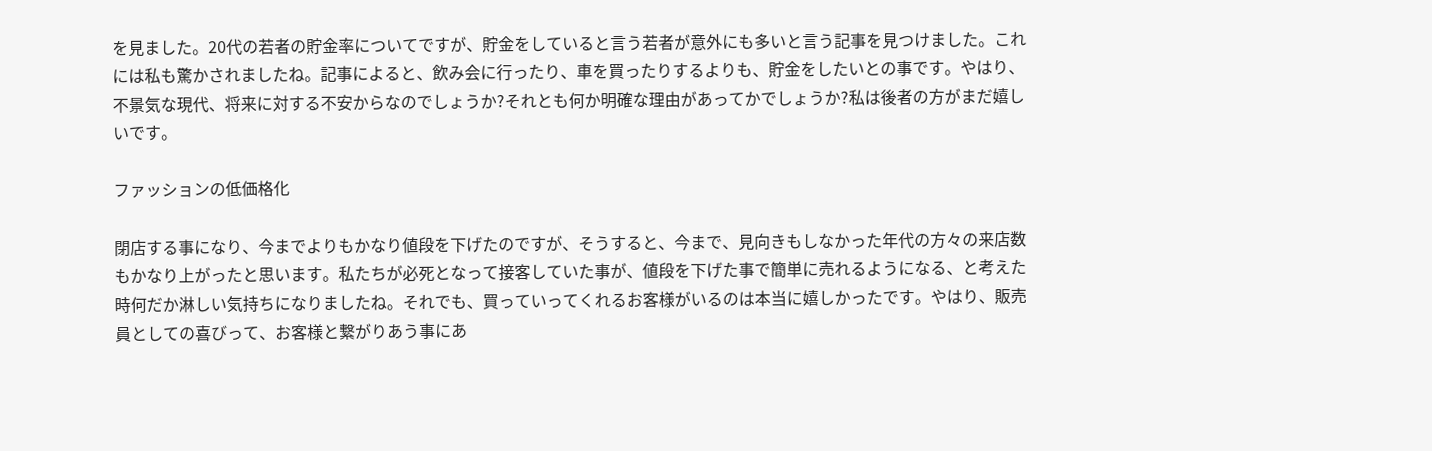を見ました。20代の若者の貯金率についてですが、貯金をしていると言う若者が意外にも多いと言う記事を見つけました。これには私も驚かされましたね。記事によると、飲み会に行ったり、車を買ったりするよりも、貯金をしたいとの事です。やはり、不景気な現代、将来に対する不安からなのでしょうか?それとも何か明確な理由があってかでしょうか?私は後者の方がまだ嬉しいです。

ファッションの低価格化

閉店する事になり、今までよりもかなり値段を下げたのですが、そうすると、今まで、見向きもしなかった年代の方々の来店数もかなり上がったと思います。私たちが必死となって接客していた事が、値段を下げた事で簡単に売れるようになる、と考えた時何だか淋しい気持ちになりましたね。それでも、買っていってくれるお客様がいるのは本当に嬉しかったです。やはり、販売員としての喜びって、お客様と繋がりあう事にあ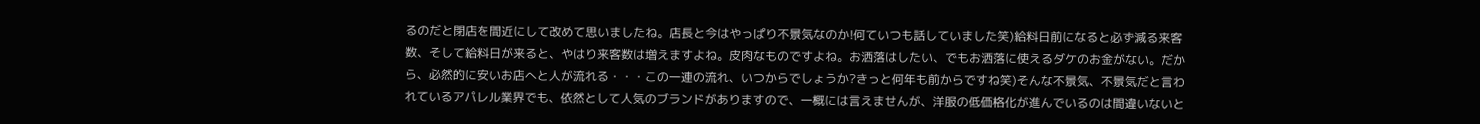るのだと閉店を間近にして改めて思いましたね。店長と今はやっぱり不景気なのか!何ていつも話していました笑)給料日前になると必ず減る来客数、そして給料日が来ると、やはり来客数は増えますよね。皮肉なものですよね。お洒落はしたい、でもお洒落に使えるダケのお金がない。だから、必然的に安いお店へと人が流れる・・・この一連の流れ、いつからでしょうか?きっと何年も前からですね笑)そんな不景気、不景気だと言われているアパレル業界でも、依然として人気のブランドがありますので、一概には言えませんが、洋服の低価格化が進んでいるのは間違いないと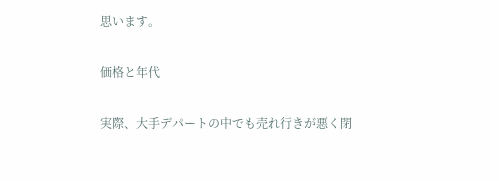思います。

価格と年代

実際、大手デパートの中でも売れ行きが悪く閉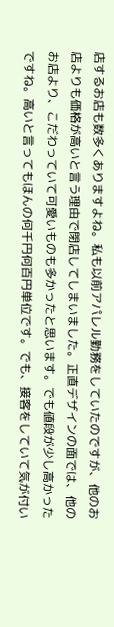店するお店も数多くありますよね。私も以前アパレル勤務をしていたのですが、他のお店よりも価格が高いと言う理由で閉店してしまいました。正直デザインの面では、他のお店より、こだわっていて可愛いものも多かったと思います。でも値段が少し高かったですね。高いと言ってもほんの何千円何百円単位です。でも、接客をしていて気が付い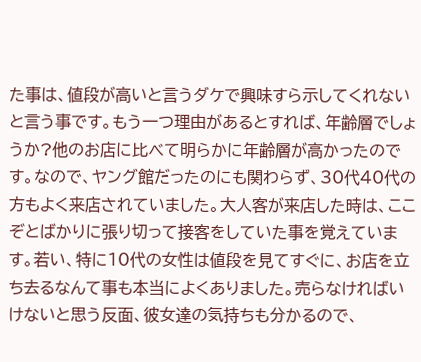た事は、値段が高いと言うダケで興味すら示してくれないと言う事です。もう一つ理由があるとすれば、年齢層でしょうか?他のお店に比べて明らかに年齢層が高かったのです。なので、ヤング館だったのにも関わらず、30代40代の方もよく来店されていました。大人客が来店した時は、ここぞとばかりに張り切って接客をしていた事を覚えています。若い、特に10代の女性は値段を見てすぐに、お店を立ち去るなんて事も本当によくありました。売らなければいけないと思う反面、彼女達の気持ちも分かるので、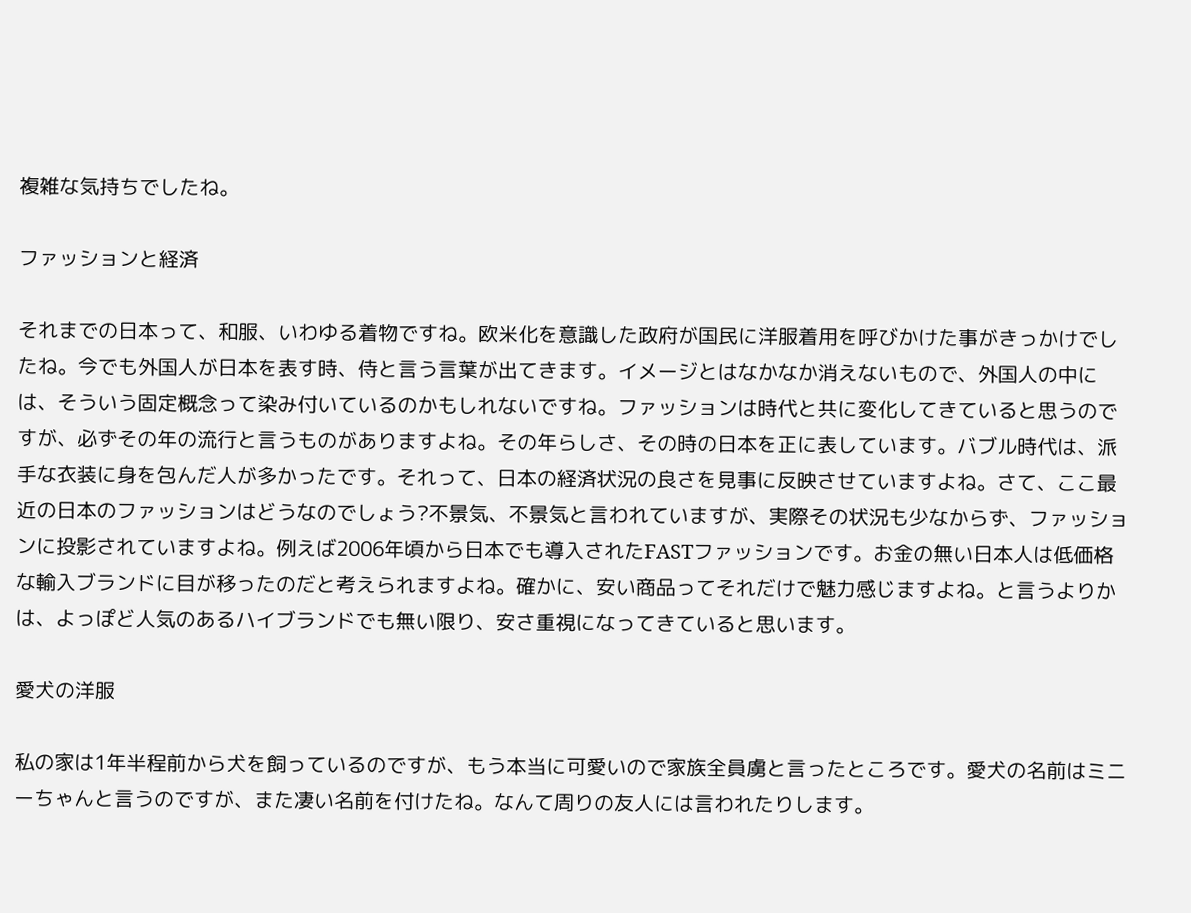複雑な気持ちでしたね。

ファッションと経済

それまでの日本って、和服、いわゆる着物ですね。欧米化を意識した政府が国民に洋服着用を呼びかけた事がきっかけでしたね。今でも外国人が日本を表す時、侍と言う言葉が出てきます。イメージとはなかなか消えないもので、外国人の中には、そういう固定概念って染み付いているのかもしれないですね。ファッションは時代と共に変化してきていると思うのですが、必ずその年の流行と言うものがありますよね。その年らしさ、その時の日本を正に表しています。バブル時代は、派手な衣装に身を包んだ人が多かったです。それって、日本の経済状況の良さを見事に反映させていますよね。さて、ここ最近の日本のファッションはどうなのでしょう?不景気、不景気と言われていますが、実際その状況も少なからず、ファッションに投影されていますよね。例えば2006年頃から日本でも導入されたFASTファッションです。お金の無い日本人は低価格な輸入ブランドに目が移ったのだと考えられますよね。確かに、安い商品ってそれだけで魅力感じますよね。と言うよりかは、よっぽど人気のあるハイブランドでも無い限り、安さ重視になってきていると思います。

愛犬の洋服

私の家は1年半程前から犬を飼っているのですが、もう本当に可愛いので家族全員虜と言ったところです。愛犬の名前はミニーちゃんと言うのですが、また凄い名前を付けたね。なんて周りの友人には言われたりします。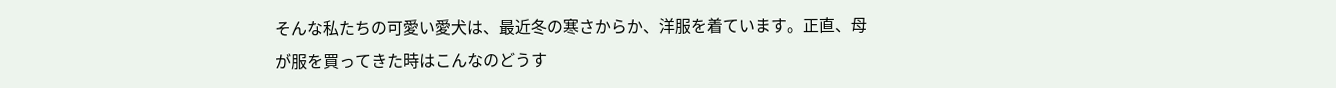そんな私たちの可愛い愛犬は、最近冬の寒さからか、洋服を着ています。正直、母が服を買ってきた時はこんなのどうす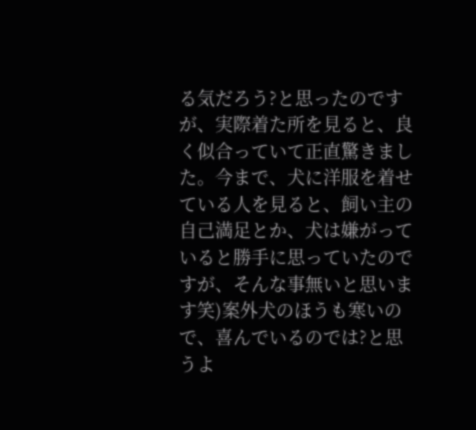る気だろう?と思ったのですが、実際着た所を見ると、良く似合っていて正直驚きました。今まで、犬に洋服を着せている人を見ると、飼い主の自己満足とか、犬は嫌がっていると勝手に思っていたのですが、そんな事無いと思います笑)案外犬のほうも寒いので、喜んでいるのでは?と思うよ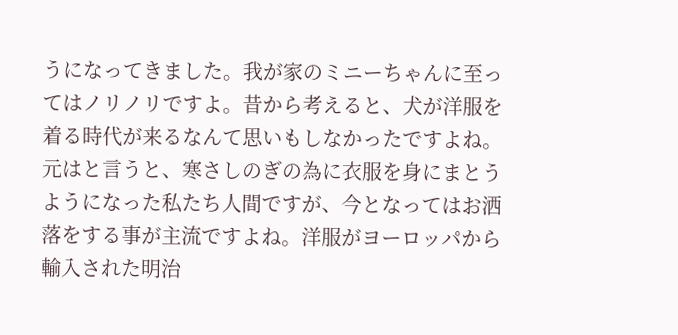うになってきました。我が家のミニーちゃんに至ってはノリノリですよ。昔から考えると、犬が洋服を着る時代が来るなんて思いもしなかったですよね。元はと言うと、寒さしのぎの為に衣服を身にまとうようになった私たち人間ですが、今となってはお洒落をする事が主流ですよね。洋服がヨーロッパから輸入された明治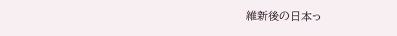維新後の日本っ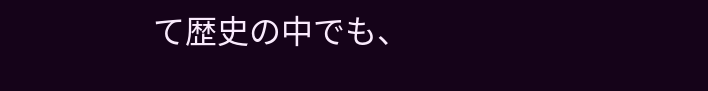て歴史の中でも、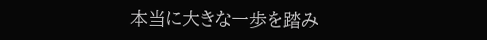本当に大きな一歩を踏み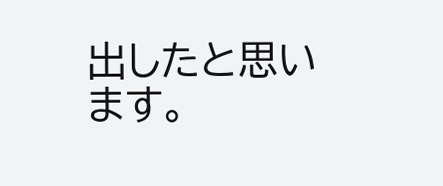出したと思います。